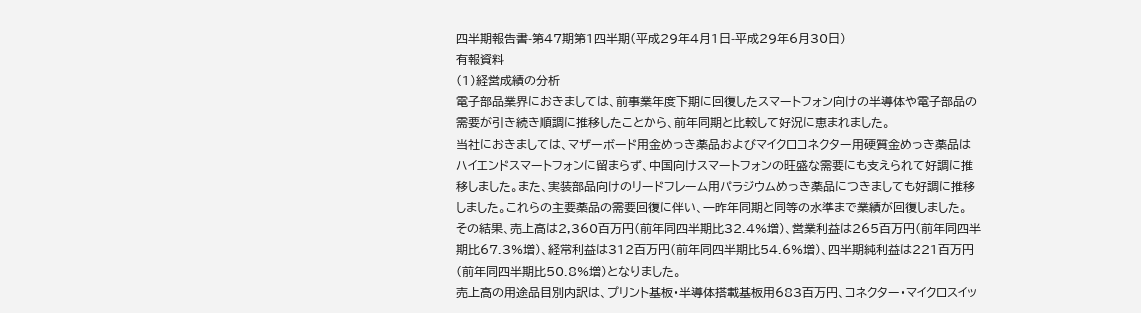四半期報告書-第47期第1四半期(平成29年4月1日-平成29年6月30日)
有報資料
(1)経営成績の分析
電子部品業界におきましては、前事業年度下期に回復したスマートフォン向けの半導体や電子部品の需要が引き続き順調に推移したことから、前年同期と比較して好況に恵まれました。
当社におきましては、マザーボード用金めっき薬品およびマイクロコネクター用硬質金めっき薬品はハイエンドスマートフォンに留まらず、中国向けスマートフォンの旺盛な需要にも支えられて好調に推移しました。また、実装部品向けのリードフレーム用パラジウムめっき薬品につきましても好調に推移しました。これらの主要薬品の需要回復に伴い、一昨年同期と同等の水準まで業績が回復しました。
その結果、売上高は2,360百万円(前年同四半期比32.4%増)、営業利益は265百万円(前年同四半期比67.3%増)、経常利益は312百万円(前年同四半期比54.6%増)、四半期純利益は221百万円(前年同四半期比50.8%増)となりました。
売上高の用途品目別内訳は、プリント基板・半導体搭載基板用683百万円、コネクター・マイクロスイッ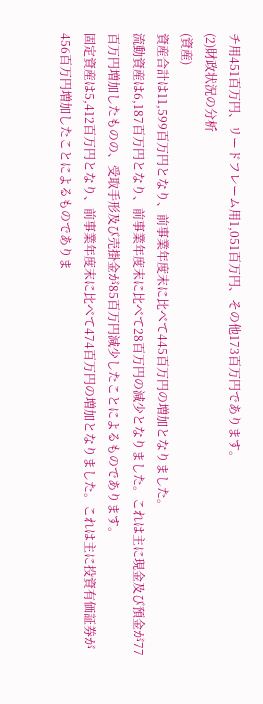チ用451百万円、リードフレーム用1,051百万円、その他173百万円であります。
(2)財政状況の分析
(資産)
資産合計は11,599百万円となり、前事業年度末に比べて445百万円の増加となりました。
流動資産は6,187百万円となり、前事業年度末に比べて28百万円の減少となりました。これは主に現金及び預金が77百万円増加したものの、受取手形及び売掛金が85百万円減少したことによるものであります。
固定資産は5,412百万円となり、前事業年度末に比べて474百万円の増加となりました。これは主に投資有価証券が456百万円増加したことによるものでありま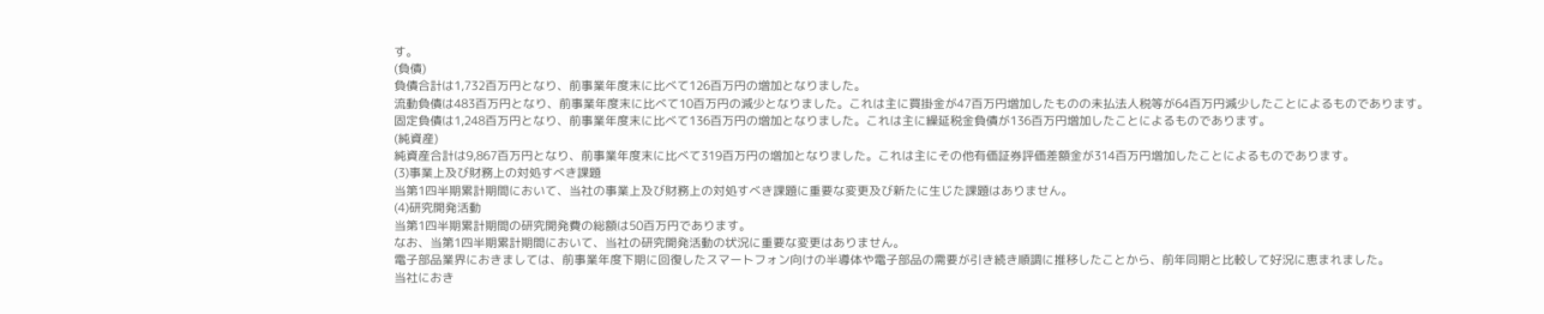す。
(負債)
負債合計は1,732百万円となり、前事業年度末に比べて126百万円の増加となりました。
流動負債は483百万円となり、前事業年度末に比べて10百万円の減少となりました。これは主に買掛金が47百万円増加したものの未払法人税等が64百万円減少したことによるものであります。
固定負債は1,248百万円となり、前事業年度末に比べて136百万円の増加となりました。これは主に繰延税金負債が136百万円増加したことによるものであります。
(純資産)
純資産合計は9,867百万円となり、前事業年度末に比べて319百万円の増加となりました。これは主にその他有価証券評価差額金が314百万円増加したことによるものであります。
(3)事業上及び財務上の対処すべき課題
当第1四半期累計期間において、当社の事業上及び財務上の対処すべき課題に重要な変更及び新たに生じた課題はありません。
(4)研究開発活動
当第1四半期累計期間の研究開発費の総額は50百万円であります。
なお、当第1四半期累計期間において、当社の研究開発活動の状況に重要な変更はありません。
電子部品業界におきましては、前事業年度下期に回復したスマートフォン向けの半導体や電子部品の需要が引き続き順調に推移したことから、前年同期と比較して好況に恵まれました。
当社におき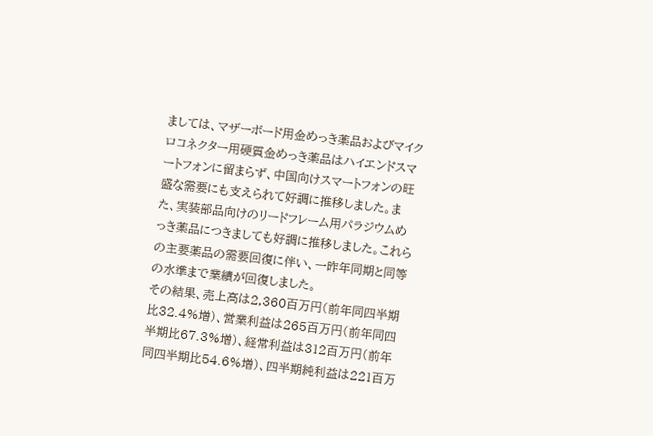ましては、マザーボード用金めっき薬品およびマイクロコネクター用硬質金めっき薬品はハイエンドスマートフォンに留まらず、中国向けスマートフォンの旺盛な需要にも支えられて好調に推移しました。また、実装部品向けのリードフレーム用パラジウムめっき薬品につきましても好調に推移しました。これらの主要薬品の需要回復に伴い、一昨年同期と同等の水準まで業績が回復しました。
その結果、売上高は2,360百万円(前年同四半期比32.4%増)、営業利益は265百万円(前年同四半期比67.3%増)、経常利益は312百万円(前年同四半期比54.6%増)、四半期純利益は221百万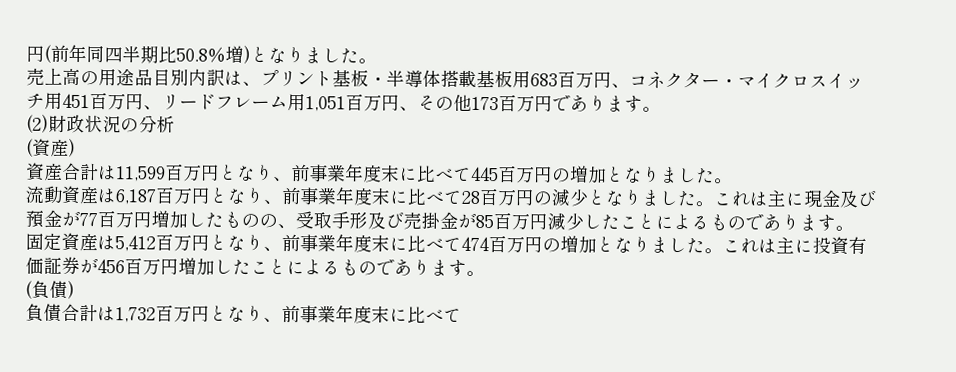円(前年同四半期比50.8%増)となりました。
売上高の用途品目別内訳は、プリント基板・半導体搭載基板用683百万円、コネクター・マイクロスイッチ用451百万円、リードフレーム用1,051百万円、その他173百万円であります。
(2)財政状況の分析
(資産)
資産合計は11,599百万円となり、前事業年度末に比べて445百万円の増加となりました。
流動資産は6,187百万円となり、前事業年度末に比べて28百万円の減少となりました。これは主に現金及び預金が77百万円増加したものの、受取手形及び売掛金が85百万円減少したことによるものであります。
固定資産は5,412百万円となり、前事業年度末に比べて474百万円の増加となりました。これは主に投資有価証券が456百万円増加したことによるものであります。
(負債)
負債合計は1,732百万円となり、前事業年度末に比べて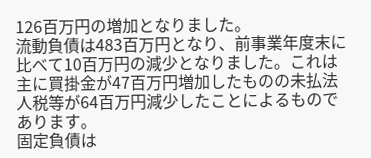126百万円の増加となりました。
流動負債は483百万円となり、前事業年度末に比べて10百万円の減少となりました。これは主に買掛金が47百万円増加したものの未払法人税等が64百万円減少したことによるものであります。
固定負債は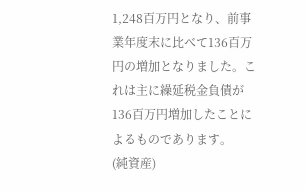1,248百万円となり、前事業年度末に比べて136百万円の増加となりました。これは主に繰延税金負債が136百万円増加したことによるものであります。
(純資産)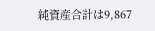純資産合計は9,867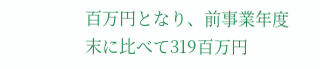百万円となり、前事業年度末に比べて319百万円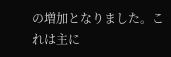の増加となりました。これは主に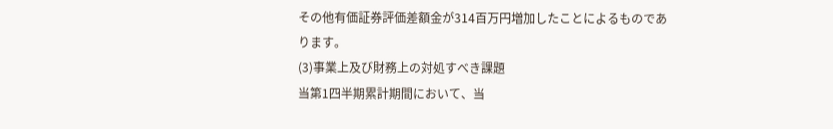その他有価証券評価差額金が314百万円増加したことによるものであります。
(3)事業上及び財務上の対処すべき課題
当第1四半期累計期間において、当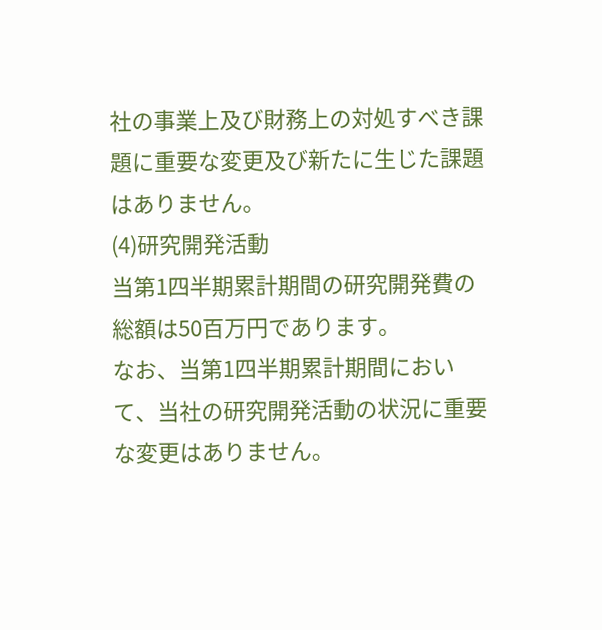社の事業上及び財務上の対処すべき課題に重要な変更及び新たに生じた課題はありません。
(4)研究開発活動
当第1四半期累計期間の研究開発費の総額は50百万円であります。
なお、当第1四半期累計期間において、当社の研究開発活動の状況に重要な変更はありません。